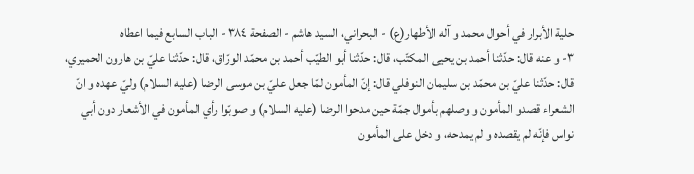حلية الأبرار في أحوال محمد و آله الأطهار(ع) - البحراني، السيد هاشم - الصفحة ٣٨٤ - الباب السابع فيما اعطاه
٣- و عنه قال: حدّثنا أحمد بن يحيى المكتّب، قال: حدّثنا أبو الطيّب أحمد بن محمّد الورّاق، قال: حدّثنا عليّ بن هارون الحميري، قال: حدّثنا عليّ بن محمّد بن سليمان النوفلي قال: إنّ المأمون لمّا جعل عليّ بن موسى الرضا (عليه السلام) وليّ عهده و انّ الشعراء قصدو المأمون و وصلهم بأموال جمّة حين مدحوا الرضا (عليه السلام) و صوبّوا رأي المأمون في الأشعار دون أبي نواس فإنّه لم يقصده و لم يمدحه، و دخل على المأمون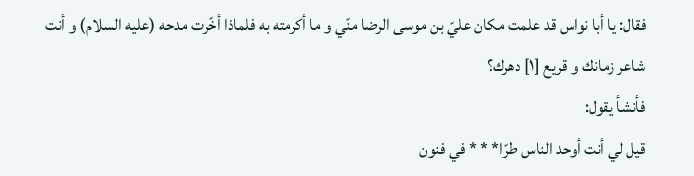فقال: يا أبا نواس قد علمت مكان عليّ بن موسى الرضا منّي و ما أكرمته به فلماذا أخّرت مدحه (عليه السلام) و أنت شاعر زمانك و قريع [١] دهرك؟
فأنشأ يقول:
قيل لي أنت أوحد الناس طرّا* * * في فنون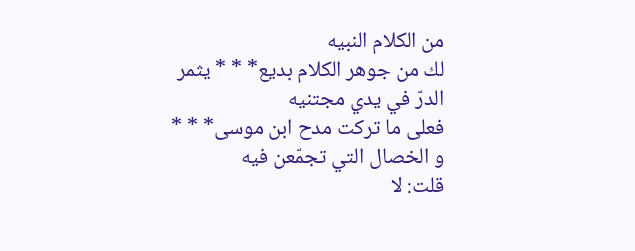من الكلام النبيه
لك من جوهر الكلام بديع* * * يثمر الدرّ في يدي مجتنيه
فعلى ما تركت مدح ابن موسى* * * و الخصال التي تجمّعن فيه
قلت: لا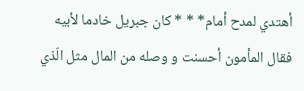أهتدي لمدح أمام* * * كان جبريل خادما لأبيه
فقال المأمون أحسنت و وصله من المال مثل الّذي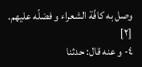وصل به كافّة الشعراء و فضلّه عليهم. [٢]
٤- و عنه قال: حدثنا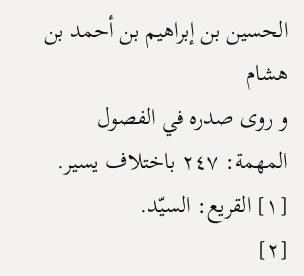الحسين بن إبراهيم بن أحمد بن هشام
و روى صدره في الفصول المهمة: ٢٤٧ باختلاف يسير.
[١] القريع: السيّد.
[٢]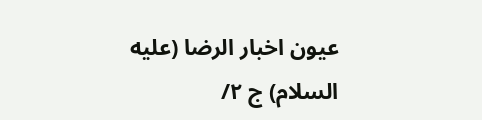عيون اخبار الرضا (عليه السلام) ج ٢/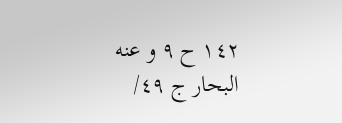١٤٢ ح ٩ و عنه البحار ج ٤٩/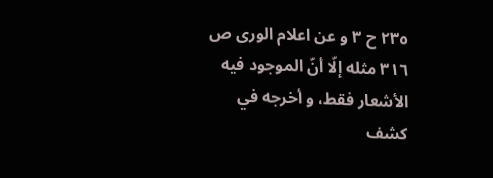٢٣٥ ح ٣ و عن اعلام الورى ص ٣١٦ مثله إلّا أنّ الموجود فيه الأشعار فقط، و أخرجه في كشف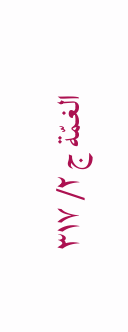الغمّة ج ٢/ ٣١٧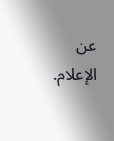عن الإعلام.